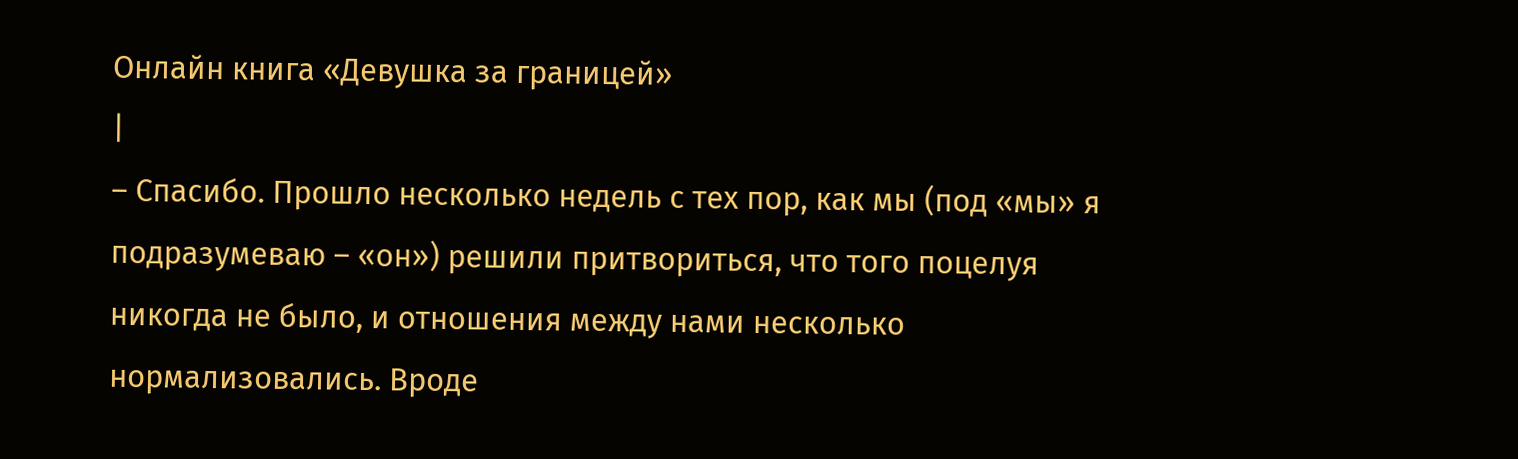Онлайн книга «Девушка за границей»
|
– Спасибо. Прошло несколько недель с тех пор, как мы (под «мы» я подразумеваю – «он») решили притвориться, что того поцелуя никогда не было, и отношения между нами несколько нормализовались. Вроде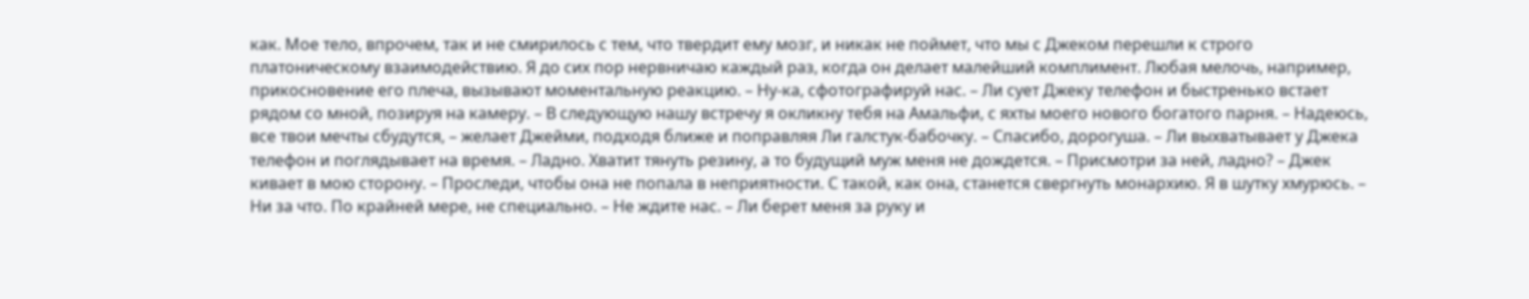как. Мое тело, впрочем, так и не смирилось с тем, что твердит ему мозг, и никак не поймет, что мы с Джеком перешли к строго платоническому взаимодействию. Я до сих пор нервничаю каждый раз, когда он делает малейший комплимент. Любая мелочь, например, прикосновение его плеча, вызывают моментальную реакцию. – Ну-ка, сфотографируй нас. – Ли сует Джеку телефон и быстренько встает рядом со мной, позируя на камеру. – В следующую нашу встречу я окликну тебя на Амальфи, с яхты моего нового богатого парня. – Надеюсь, все твои мечты сбудутся, – желает Джейми, подходя ближе и поправляя Ли галстук-бабочку. – Спасибо, дорогуша. – Ли выхватывает у Джека телефон и поглядывает на время. – Ладно. Хватит тянуть резину, а то будущий муж меня не дождется. – Присмотри за ней, ладно? – Джек кивает в мою сторону. – Проследи, чтобы она не попала в неприятности. С такой, как она, станется свергнуть монархию. Я в шутку хмурюсь. – Ни за что. По крайней мере, не специально. – Не ждите нас. – Ли берет меня за руку и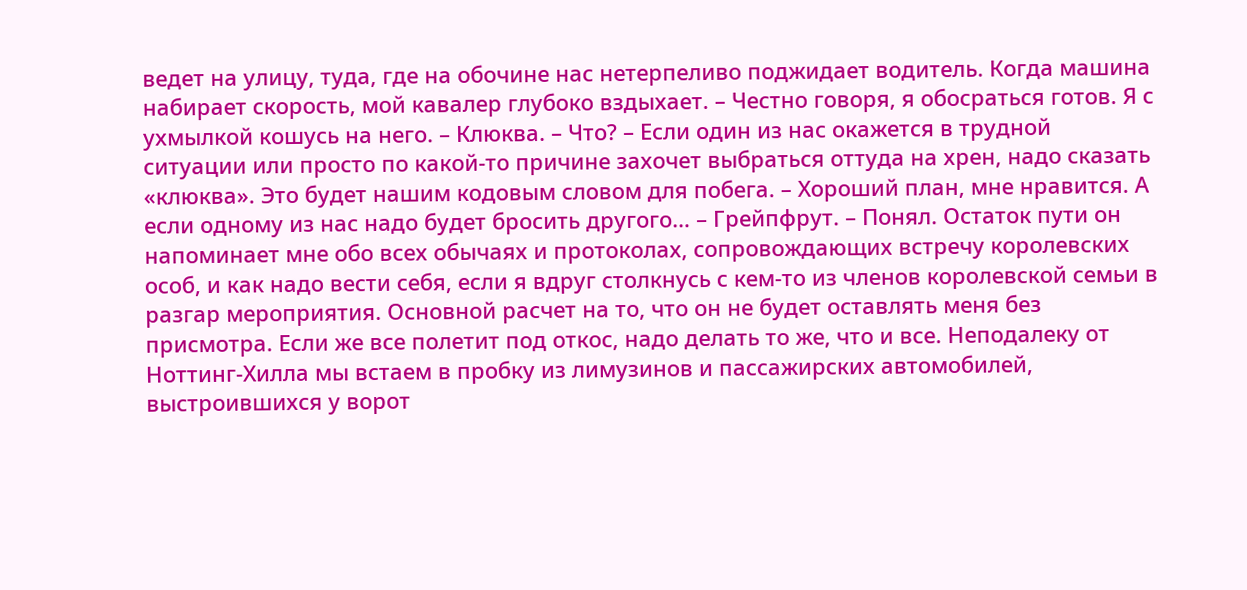ведет на улицу, туда, где на обочине нас нетерпеливо поджидает водитель. Когда машина набирает скорость, мой кавалер глубоко вздыхает. – Честно говоря, я обосраться готов. Я с ухмылкой кошусь на него. – Клюква. – Что? – Если один из нас окажется в трудной ситуации или просто по какой-то причине захочет выбраться оттуда на хрен, надо сказать «клюква». Это будет нашим кодовым словом для побега. – Хороший план, мне нравится. А если одному из нас надо будет бросить другого… – Грейпфрут. – Понял. Остаток пути он напоминает мне обо всех обычаях и протоколах, сопровождающих встречу королевских особ, и как надо вести себя, если я вдруг столкнусь с кем-то из членов королевской семьи в разгар мероприятия. Основной расчет на то, что он не будет оставлять меня без присмотра. Если же все полетит под откос, надо делать то же, что и все. Неподалеку от Ноттинг-Хилла мы встаем в пробку из лимузинов и пассажирских автомобилей, выстроившихся у ворот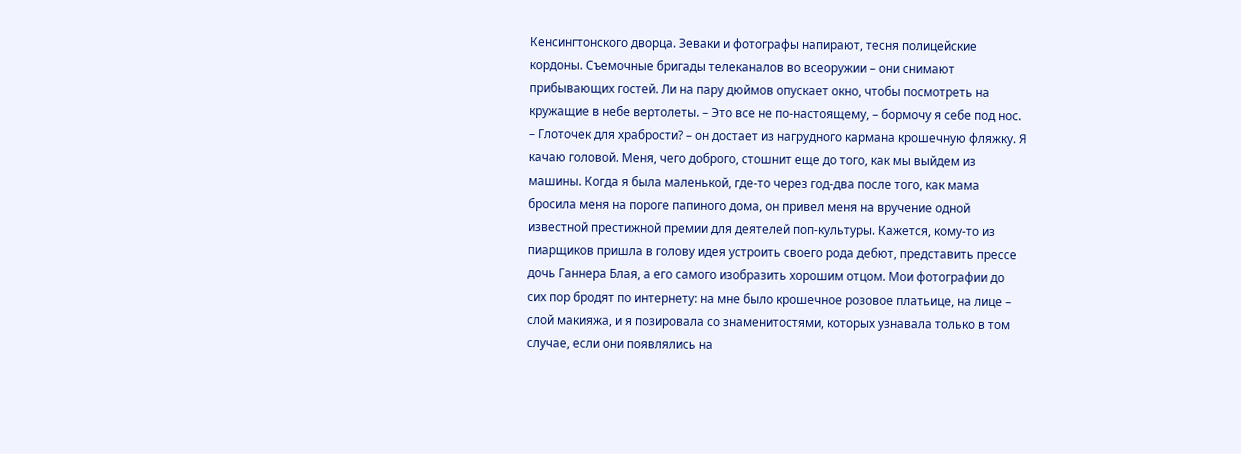Кенсингтонского дворца. Зеваки и фотографы напирают, тесня полицейские кордоны. Съемочные бригады телеканалов во всеоружии – они снимают прибывающих гостей. Ли на пару дюймов опускает окно, чтобы посмотреть на кружащие в небе вертолеты. – Это все не по-настоящему, – бормочу я себе под нос. – Глоточек для храбрости? – он достает из нагрудного кармана крошечную фляжку. Я качаю головой. Меня, чего доброго, стошнит еще до того, как мы выйдем из машины. Когда я была маленькой, где-то через год-два после того, как мама бросила меня на пороге папиного дома, он привел меня на вручение одной известной престижной премии для деятелей поп-культуры. Кажется, кому-то из пиарщиков пришла в голову идея устроить своего рода дебют, представить прессе дочь Ганнера Блая, а его самого изобразить хорошим отцом. Мои фотографии до сих пор бродят по интернету: на мне было крошечное розовое платьице, на лице – слой макияжа, и я позировала со знаменитостями, которых узнавала только в том случае, если они появлялись на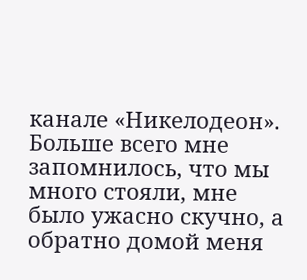канале «Никелодеон». Больше всего мне запомнилось, что мы много стояли, мне было ужасно скучно, а обратно домой меня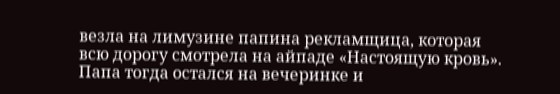везла на лимузине папина рекламщица, которая всю дорогу смотрела на айпаде «Настоящую кровь». Папа тогда остался на вечеринке и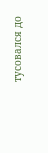тусовался до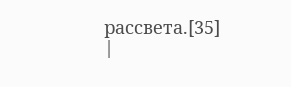рассвета.[35] |